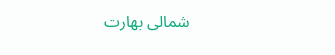شمالی بھارت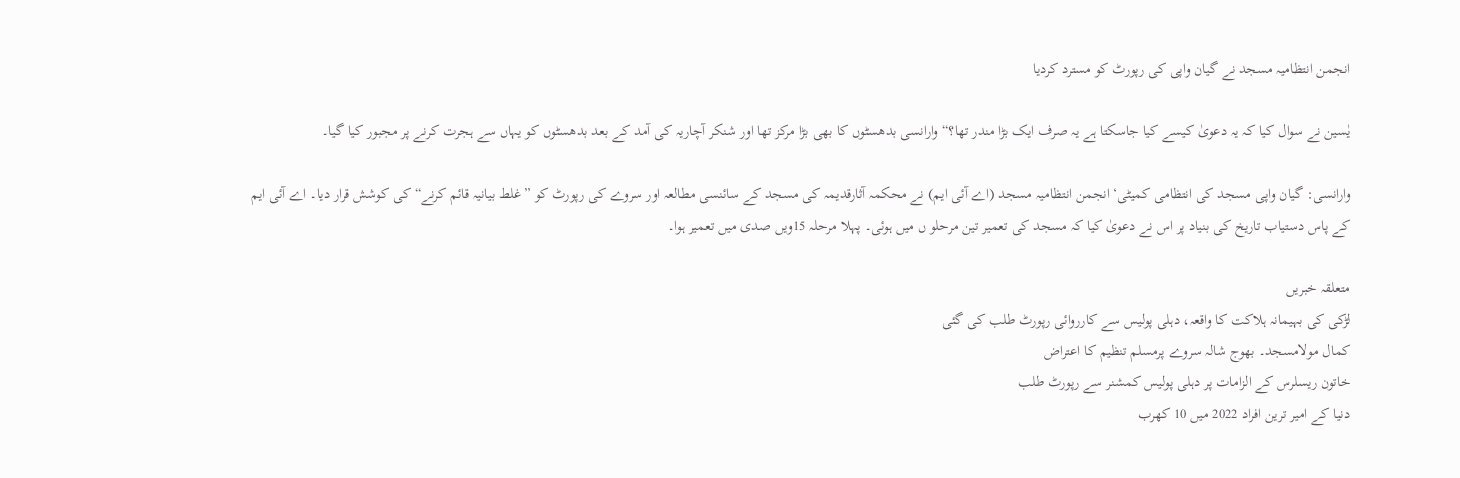انجمن انتظامیہ مسجد نے گیان واپی کی رپورٹ کو مسترد کردیا

یٰسین نے سوال کیا کہ یہ دعویٰ کیسے کیا جاسکتا ہے یہ صرف ایک بڑا مندر تھا؟“ وارانسی بدھسٹوں کا بھی بڑا مرکز تھا اور شنکر آچاریہ کی آمد کے بعد بدھسٹوں کو یہاں سے ہجرت کرنے پر مجبور کیا گیا۔

وارانسی: گیان واپی مسجد کی انتظامی کمیٹی‘ انجمن انتظامیہ مسجد (اے آئی ایم) نے محکمہ آثارقدیمہ کی مسجد کے سائنسی مطالعہ اور سروے کی رپورٹ کو ”غلط بیانیہ قائم کرنے“ کی کوشش قرار دیا۔ اے آئی ایم کے پاس دستیاب تاریخ کی بنیاد پر اس نے دعویٰ کیا کہ مسجد کی تعمیر تین مرحلو ں میں ہوئی۔ پہلا مرحلہ 15ویں صدی میں تعمیر ہوا۔

متعلقہ خبریں
لڑکی کی بہیمانہ ہلاکت کا واقعہ، دہلی پولیس سے کارروائی رپورٹ طلب کی گئی
کمال مولامسجد۔ بھوج شالہ سروے پرمسلم تنظیم کا اعتراض
خاتون ریسلرس کے الزامات پر دہلی پولیس کمشنر سے رپورٹ طلب
دنیا کے امیر ترین افراد 2022 میں 10 کھرب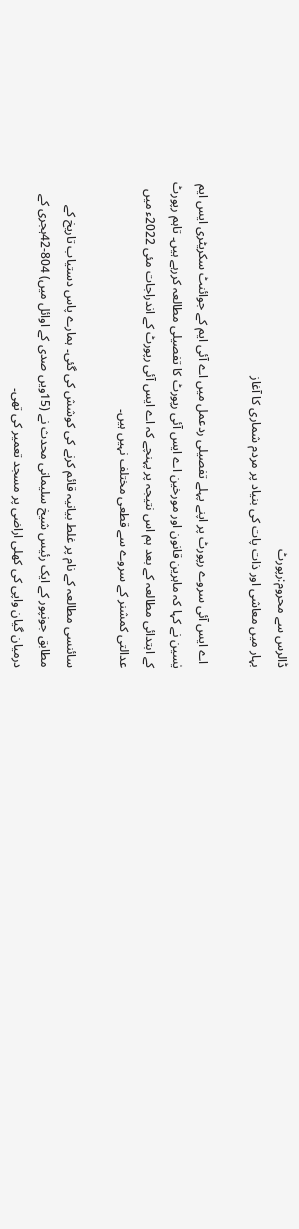ڈالرس سے محروم:رپورٹ
بہار میں معاشی اور ذات پات کی بنیاد پر مردم شماری کا آغاز

 اے ایس آئی سروے رپورٹ پر اپنے پہلے تفصیلی ردعمل میں اے آئی ایم کے جوائنٹ سکریٹری ایس ایم یٰسین نے کہا کہ ماہرین قانون اور مورخین اے ایس آئی رپورٹ کا تفصیلی مطالعہ کررہے ہیں۔ تاہم رپورٹ کے ابتدائی مطالعہ کے بعد ہم اس نتیجہ پر پہنچے کہ اے ایس آئی رپورٹ کے اندراجات مئی 2022ء میں عدالتی کمشنر کے سروے سے قطعی مختلف نہیں ہیں۔

سائنسی مطالعہ کے نام پر غلط بیانیہ قائم کرنے کی کوشش کی گئی۔ ہمارے پاس دستیاب تاریخ کے مطابق جونپور کے ایک رئیس شیخ سلیمانی محدث نے (15ویں صدی کے اوائل میں) 804-42ہجری کے درمیان گیان واپی کی کھلی اراضی پر مسجد تعمیر کی تھی۔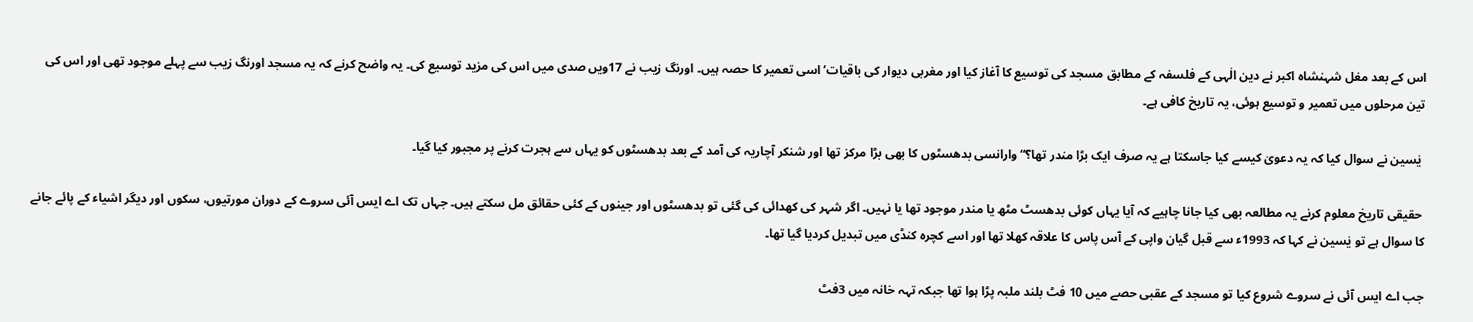اس کے بعد مغل شہنشاہ اکبر نے دین الٰہی کے فلسفہ کے مطابق مسجد کی توسیع کا آغاز کیا اور مغربی دیوار کی باقیات‘ اسی تعمیر کا حصہ ہیں۔ اورنگ زیب نے 17ویں صدی میں اس کی مزید توسیع کی۔ یہ واضح کرنے کہ یہ مسجد اورنگ زیب سے پہلے موجود تھی اور اس کی تین مرحلوں میں تعمیر و توسیع ہوئی، یہ تاریخ کافی ہے۔

 یٰسین نے سوال کیا کہ یہ دعویٰ کیسے کیا جاسکتا ہے یہ صرف ایک بڑا مندر تھا؟“ وارانسی بدھسٹوں کا بھی بڑا مرکز تھا اور شنکر آچاریہ کی آمد کے بعد بدھسٹوں کو یہاں سے ہجرت کرنے پر مجبور کیا گیا۔

 حقیقی تاریخ معلوم کرنے یہ مطالعہ بھی کیا جانا چاہیے کہ آیا یہاں کوئی بدھسٹ مٹھ یا مندر موجود تھا یا نہیں۔ اگر شہر کی کھدائی کی گئی تو بدھسٹوں اور جینوں کے کئی حقائق مل سکتے ہیں۔ جہاں تک اے ایس آئی سروے کے دوران مورتیوں، سکوں اور دیگر اشیاء کے پائے جانے کا سوال ہے تو یٰسین نے کہا کہ 1993ء سے قبل گیان واپی کے آس پاس کا علاقہ کھلا تھا اور اسے کچرہ کنڈی میں تبدیل کردیا گیا تھا۔

جب اے ایس آئی نے سروے شروع کیا تو مسجد کے عقبی حصے میں 10 فٹ بلند ملبہ پڑا ہوا تھا جبکہ تہہ خانہ میں 3فٹ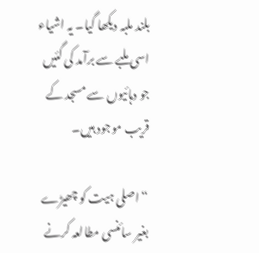بلند ملبہ دیکھا گیا۔ یہ اشیاء اسی ملبے سے برآمد کی گئیں جو دہائیوں سے مسجد کے قریب موجود ہیں۔

“ اصلی ہیت کو چھیڑے بغیر سائنسی مطالعہ کرنے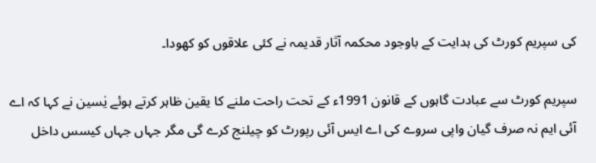کی سپریم کورٹ کی ہدایت کے باوجود محکمہ آثار قدیمہ نے کئی علاقوں کو کھودا۔

سپریم کورٹ سے عبادت گاہوں کے قانون 1991ء کے تحت راحت ملنے کا یقین ظاہر کرتے ہوئے یٰسین نے کہا کہ اے آئی ایم نہ صرف گیان واپی سروے کی اے ایس آئی رپورٹ کو چیلنج کرے گی مگر جہاں جہاں کیسس داخل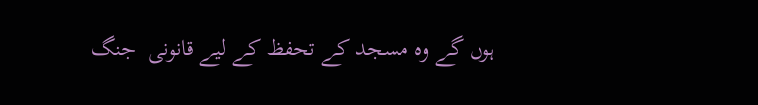ہوں گے وہ مسجد کے تحفظ کے لیے قانونی  جنگ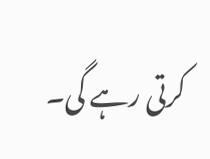کرتی رہے گی۔